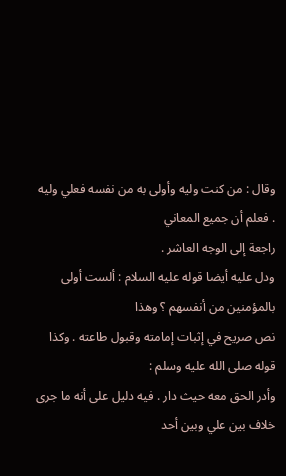وقال : من كنت وليه وأولى به من نفسه فعلي وليه . فعلم أن جميع المعاني
راجعة إلى الوجه العاشر .
ودل عليه أيضا قوله عليه السلام : ألست أولى بالمؤمنين من أنفسهم ؟ وهذا
نص صريح في إثبات إمامته وقبول طاعته . وكذا قوله صلى الله عليه وسلم :
وأدر الحق معه حيث دار . فيه دليل على أنه ما جرى خلاف بين علي وبين أحد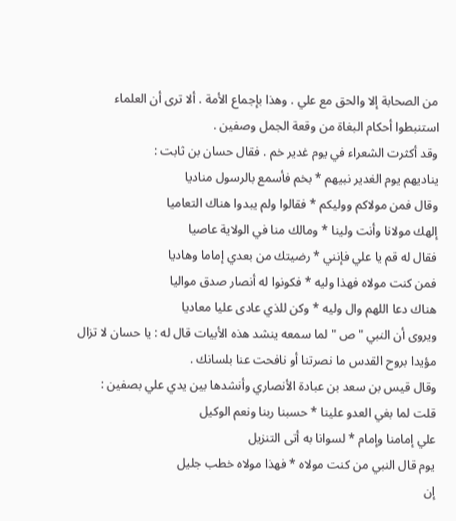من الصحابة إلا والحق مع علي . وهذا بإجماع الأمة . ألا ترى أن العلماء
استنبطوا أحكام البغاة من وقعة الجمل وصفين .
وقد أكثرت الشعراء في يوم غدير خم . فقال حسان بن ثابت :
يناديهم يوم الغدير نبيهم * بخم فأسمع بالرسول مناديا
وقال فمن مولاكم ووليكم * فقالوا ولم يبدوا هناك التعاميا
إلهك مولانا وأنت ولينا * ومالك منا في الولاية عاصيا
فقال له قم يا علي فإنني * رضيتك من بعدي إماما وهاديا
فمن كنت مولاه فهذا وليه * فكونوا له أنصار صدق مواليا
هناك دعا اللهم وال وليه * وكن للذي عادى عليا معاديا
ويروى أن النبي " ص " لما سمعه ينشد هذه الأبيات قال له : يا حسان لا تزال
مؤيدا بروح القدس ما نصرتنا أو نافحت عنا بلسانك .
وقال قيس بن سعد بن عبادة الأنصاري وأنشدها بين يدي علي بصفين :
قلت لما بغي العدو علينا * حسبنا ربنا ونعم الوكيل
علي إمامنا وإمام * لسوانا به أتى التنزيل
يوم قال النبي من كنت مولاه * فهذا مولاه خطب جليل
إن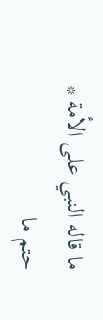ما قاله النبي على الأمة * حتم ما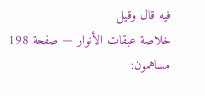فيه قال وقيل
خلاصة عبقات الأنوار — صفحة 198
مساهمون: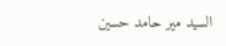السيد مير حامد حسين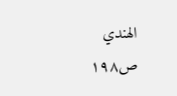الهندي
ص١٩٨